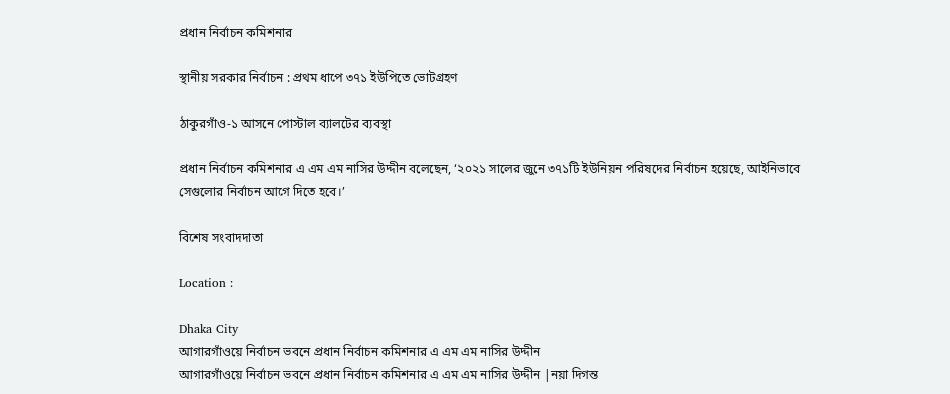প্রধান নির্বাচন কমিশনার

স্থানীয় সরকার নির্বাচন : প্রথম ধাপে ৩৭১ ইউপিতে ভোটগ্রহণ

ঠাকুরগাঁও-১ আসনে পোস্টাল ব্যালটের ব্যবস্থা

প্রধান নির্বাচন কমিশনার এ এম এম নাসির উদ্দীন বলেছেন, ‘২০২১ সালের জুনে ৩৭১টি ইউনিয়ন পরিষদের নির্বাচন হয়েছে, আইনিভাবে সেগুলোর নির্বাচন আগে দিতে হবে।’

বিশেষ সংবাদদাতা

Location :

Dhaka City
আগারগাঁওয়ে নির্বাচন ভবনে প্রধান নির্বাচন কমিশনার এ এম এম নাসির উদ্দীন
আগারগাঁওয়ে নির্বাচন ভবনে প্রধান নির্বাচন কমিশনার এ এম এম নাসির উদ্দীন |নয়া দিগন্ত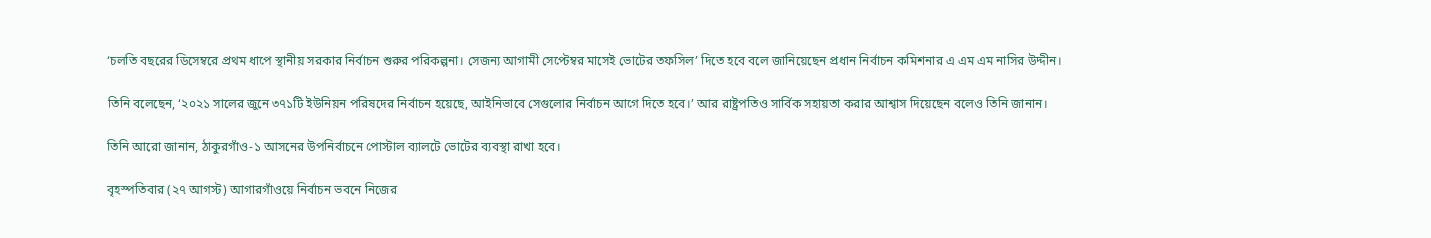‘চলতি বছরের ডিসেম্বরে প্রথম ধাপে স্থানীয় সরকার নির্বাচন শুরুর পরিকল্পনা। সেজন্য আগামী সেপ্টেম্বর মাসেই ভোটের তফসিল’ দিতে হবে বলে জানিয়েছেন প্রধান নির্বাচন কমিশনার এ এম এম নাসির উদ্দীন।

তিনি বলেছেন, ‘২০২১ সালের জুনে ৩৭১টি ইউনিয়ন পরিষদের নির্বাচন হয়েছে, আইনিভাবে সেগুলোর নির্বাচন আগে দিতে হবে।’ আর রাষ্ট্রপতিও সার্বিক সহায়তা করার আশ্বাস দিয়েছেন বলেও তিনি জানান।

তিনি আরো জানান, ঠাকুরগাঁও-১ আসনের উপনির্বাচনে পোস্টাল ব্যালটে ভোটের ব্যবস্থা রাখা হবে।

বৃহস্পতিবার (২৭ আগস্ট) আগারগাঁওয়ে নির্বাচন ভবনে নিজের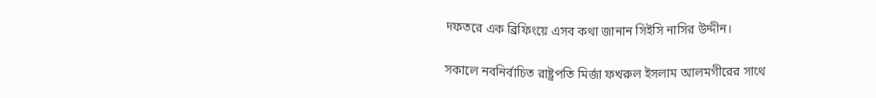দফতরে এক ব্রিফিংয়ে এসব কথা জানান সিইসি নাসির উদ্দীন।

সকালে নবনির্বাচিত রাষ্ট্রপতি মির্জা ফখরুল ইসলাম আলমগীরের সাথে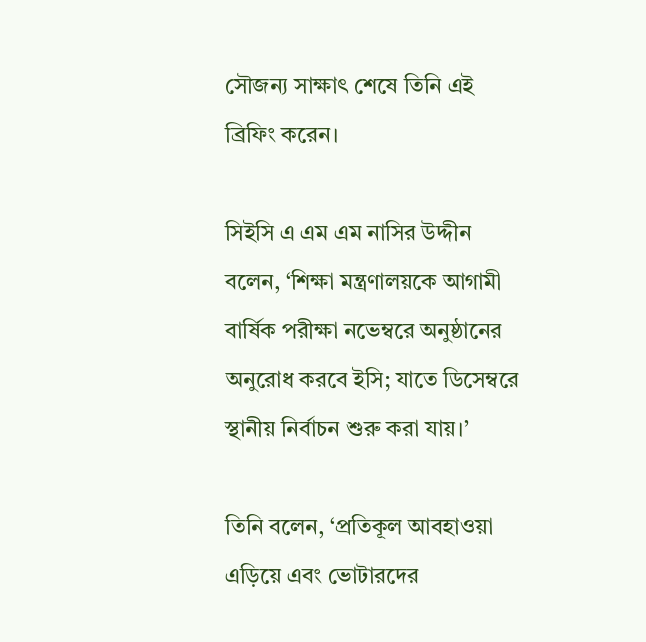সৌজন্য সাক্ষাৎ শেষে তিনি এই ব্রিফিং করেন।

সিইসি এ এম এম নাসির উদ্দীন বলেন, ‘শিক্ষা মন্ত্রণালয়কে আগামী বার্ষিক পরীক্ষা নভেম্বরে অনুষ্ঠানের অনুরোধ করবে ইসি; যাতে ডিসেম্বরে স্থানীয় নির্বাচন শুরু করা যায়।’

তিনি বলেন, ‘প্রতিকূল আবহাওয়া এড়িয়ে এবং ভোটারদের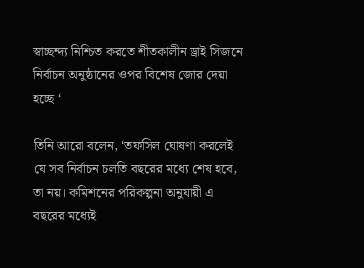স্বাচ্ছন্দ্য নিশ্চিত করতে শীতকালীন ড্রাই সিজনে নির্বাচন অনুষ্ঠানের ওপর বিশেষ জোর দেয়া হচ্ছে ‘

তিনি আরো বলেন, ‘তফসিল ঘোষণা করলেই যে সব নির্বাচন চলতি বছরের মধ্যে শেষ হবে, তা নয়। কমিশনের পরিকল্পনা অনুযায়ী এ বছরের মধ্যেই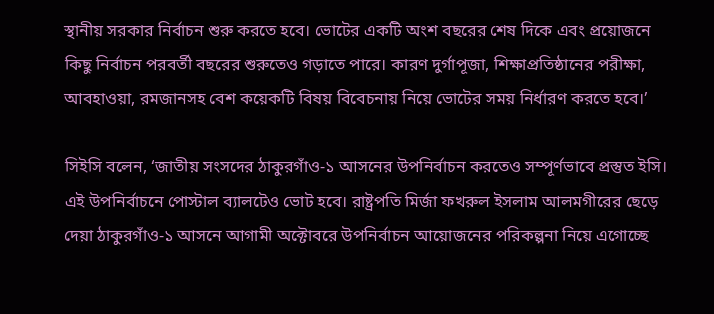স্থানীয় সরকার নির্বাচন শুরু করতে হবে। ভোটের একটি অংশ বছরের শেষ দিকে এবং প্রয়োজনে কিছু নির্বাচন পরবর্তী বছরের শুরুতেও গড়াতে পারে। কারণ দুর্গাপূজা, শিক্ষাপ্রতিষ্ঠানের পরীক্ষা, আবহাওয়া, রমজানসহ বেশ কয়েকটি বিষয় বিবেচনায় নিয়ে ভোটের সময় নির্ধারণ করতে হবে।’

সিইসি বলেন, ‘জাতীয় সংসদের ঠাকুরগাঁও-১ আসনের উপনির্বাচন করতেও সম্পূর্ণভাবে প্রস্তুত ইসি। এই উপনির্বাচনে পোস্টাল ব্যালটেও ভোট হবে। রাষ্ট্রপতি মির্জা ফখরুল ইসলাম আলমগীরের ছেড়ে দেয়া ঠাকুরগাঁও-১ আসনে আগামী অক্টোবরে উপনির্বাচন আয়োজনের পরিকল্পনা নিয়ে এগোচ্ছে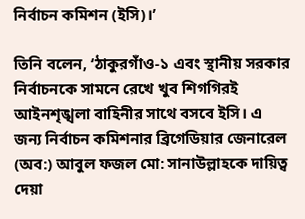নির্বাচন কমিশন (ইসি)।’

তিনি বলেন, ‘ঠাকুরগাঁও-১ এবং স্থানীয় সরকার নির্বাচনকে সামনে রেখে খুব শিগগিরই আইনশৃঙ্খলা বাহিনীর সাথে বসবে ইসি। এ জন্য নির্বাচন কমিশনার ব্রিগেডিয়ার জেনারেল (অব:) আবুল ফজল মো: সানাউল্লাহকে দায়িত্ব দেয়া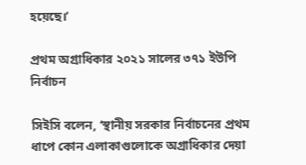হয়েছে।’

প্রথম অগ্রাধিকার ২০২১ সালের ৩৭১ ইউপি নির্বাচন

সিইসি বলেন, ‘স্থানীয় সরকার নির্বাচনের প্রথম ধাপে কোন এলাকাগুলোকে অগ্রাধিকার দেয়া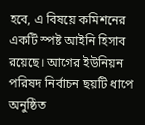হবে, এ বিষয়ে কমিশনের একটি স্পষ্ট আইনি হিসাব রয়েছে। আগের ইউনিয়ন পরিষদ নির্বাচন ছয়টি ধাপে অনুষ্ঠিত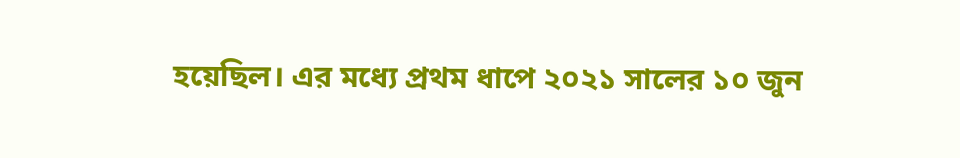হয়েছিল। এর মধ্যে প্রথম ধাপে ২০২১ সালের ১০ জুন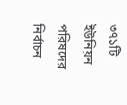৩৭১টি ইউনিয়ন পরিষদের নির্বাচন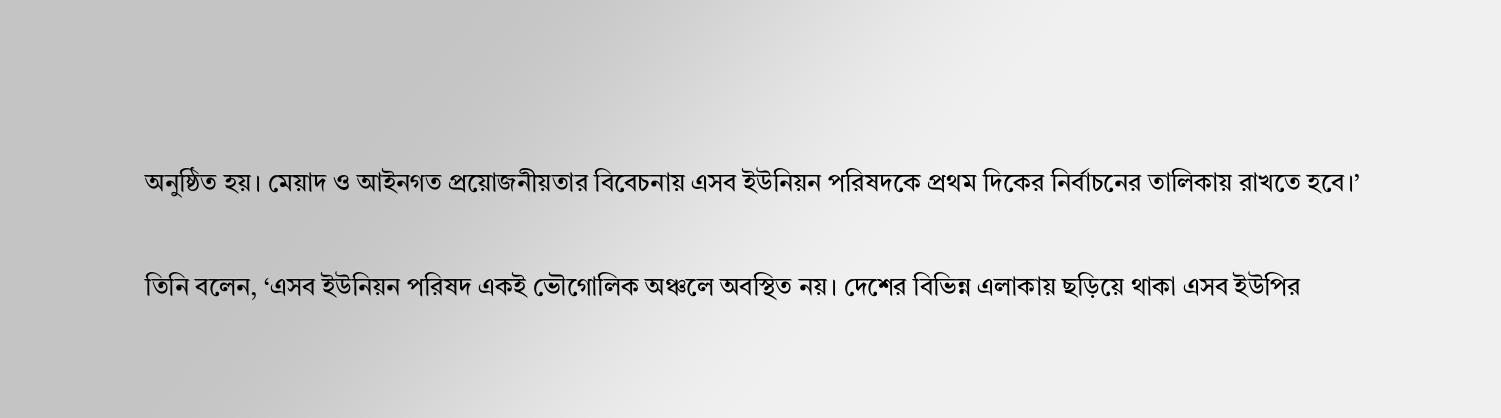অনুষ্ঠিত হয়। মেয়াদ ও আইনগত প্রয়োজনীয়তার বিবেচনায় এসব ইউনিয়ন পরিষদকে প্রথম দিকের নির্বাচনের তালিকায় রাখতে হবে।’

তিনি বলেন, ‘এসব ইউনিয়ন পরিষদ একই ভৌগোলিক অঞ্চলে অবস্থিত নয়। দেশের বিভিন্ন এলাকায় ছড়িয়ে থাকা এসব ইউপির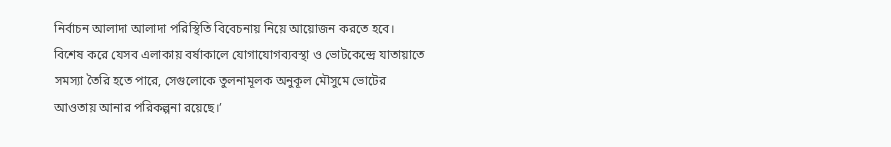নির্বাচন আলাদা আলাদা পরিস্থিতি বিবেচনায় নিয়ে আয়োজন করতে হবে। বিশেষ করে যেসব এলাকায় বর্ষাকালে যোগাযোগব্যবস্থা ও ভোটকেন্দ্রে যাতায়াতে সমস্যা তৈরি হতে পারে, সেগুলোকে তুলনামূলক অনুকূল মৌসুমে ভোটের আওতায় আনার পরিকল্পনা রয়েছে।’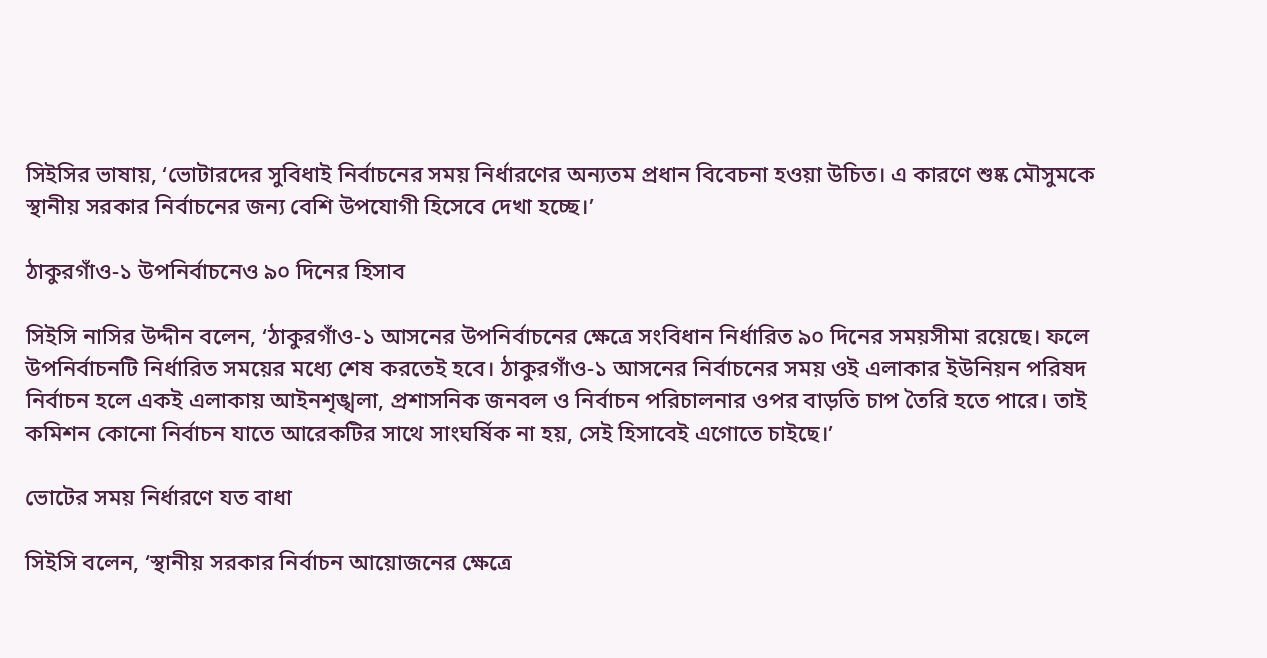সিইসির ভাষায়, ‘ভোটারদের সুবিধাই নির্বাচনের সময় নির্ধারণের অন্যতম প্রধান বিবেচনা হওয়া উচিত। এ কারণে শুষ্ক মৌসুমকে স্থানীয় সরকার নির্বাচনের জন্য বেশি উপযোগী হিসেবে দেখা হচ্ছে।’

ঠাকুরগাঁও-১ উপনির্বাচনেও ৯০ দিনের হিসাব

সিইসি নাসির উদ্দীন বলেন, ‘ঠাকুরগাঁও-১ আসনের উপনির্বাচনের ক্ষেত্রে সংবিধান নির্ধারিত ৯০ দিনের সময়সীমা রয়েছে। ফলে উপনির্বাচনটি নির্ধারিত সময়ের মধ্যে শেষ করতেই হবে। ঠাকুরগাঁও-১ আসনের নির্বাচনের সময় ওই এলাকার ইউনিয়ন পরিষদ নির্বাচন হলে একই এলাকায় আইনশৃঙ্খলা, প্রশাসনিক জনবল ও নির্বাচন পরিচালনার ওপর বাড়তি চাপ তৈরি হতে পারে। তাই কমিশন কোনো নির্বাচন যাতে আরেকটির সাথে সাংঘর্ষিক না হয়, সেই হিসাবেই এগোতে চাইছে।’

ভোটের সময় নির্ধারণে যত বাধা

সিইসি বলেন, ‘স্থানীয় সরকার নির্বাচন আয়োজনের ক্ষেত্রে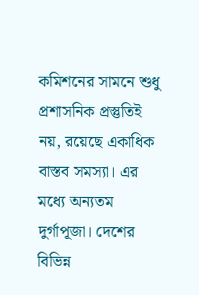কমিশনের সামনে শুধু প্রশাসনিক প্রস্তুতিই নয়, রয়েছে একাধিক বাস্তব সমস্যা। এর মধ্যে অন্যতম দুর্গাপূজা। দেশের বিভিন্ন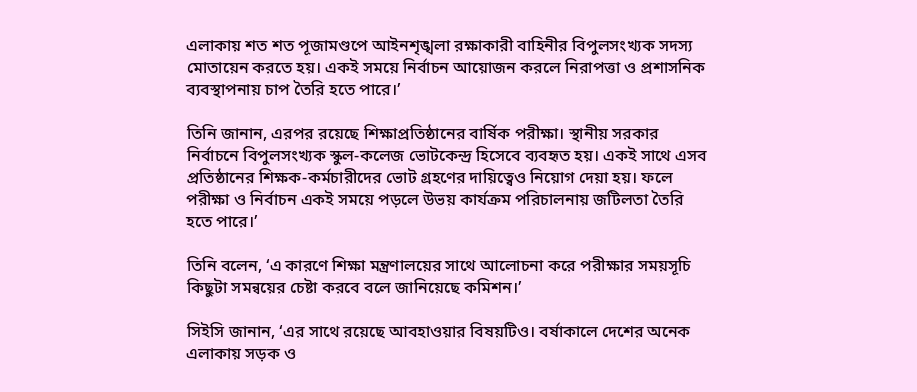এলাকায় শত শত পূজামণ্ডপে আইনশৃঙ্খলা রক্ষাকারী বাহিনীর বিপুলসংখ্যক সদস্য মোতায়েন করতে হয়। একই সময়ে নির্বাচন আয়োজন করলে নিরাপত্তা ও প্রশাসনিক ব্যবস্থাপনায় চাপ তৈরি হতে পারে।’

তিনি জানান, এরপর রয়েছে শিক্ষাপ্রতিষ্ঠানের বার্ষিক পরীক্ষা। স্থানীয় সরকার নির্বাচনে বিপুলসংখ্যক স্কুল-কলেজ ভোটকেন্দ্র হিসেবে ব্যবহৃত হয়। একই সাথে এসব প্রতিষ্ঠানের শিক্ষক-কর্মচারীদের ভোট গ্রহণের দায়িত্বেও নিয়োগ দেয়া হয়। ফলে পরীক্ষা ও নির্বাচন একই সময়ে পড়লে উভয় কার্যক্রম পরিচালনায় জটিলতা তৈরি হতে পারে।’

তিনি বলেন, ‘এ কারণে শিক্ষা মন্ত্রণালয়ের সাথে আলোচনা করে পরীক্ষার সময়সূচি কিছুটা সমন্বয়ের চেষ্টা করবে বলে জানিয়েছে কমিশন।’

সিইসি জানান, ‘এর সাথে রয়েছে আবহাওয়ার বিষয়টিও। বর্ষাকালে দেশের অনেক এলাকায় সড়ক ও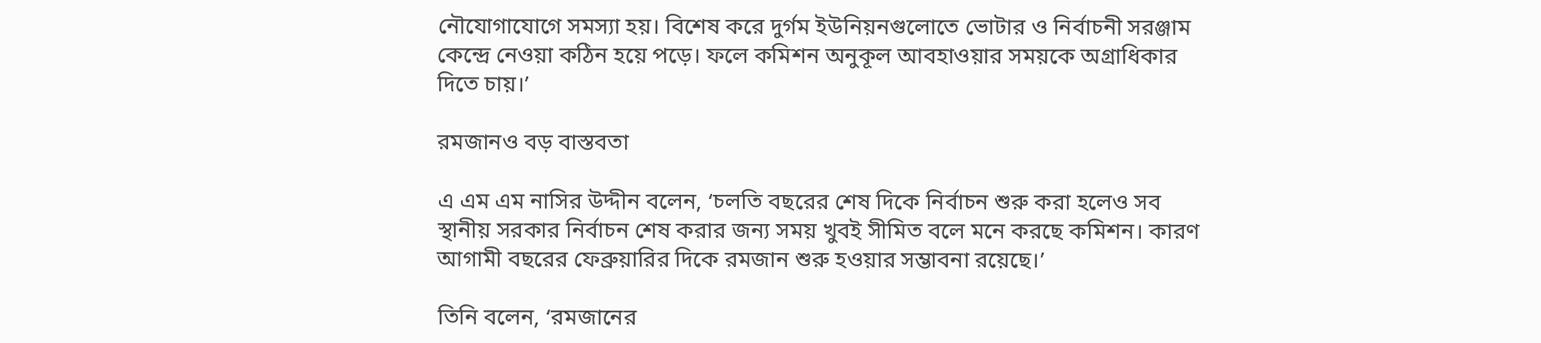নৌযোগাযোগে সমস্যা হয়। বিশেষ করে দুর্গম ইউনিয়নগুলোতে ভোটার ও নির্বাচনী সরঞ্জাম কেন্দ্রে নেওয়া কঠিন হয়ে পড়ে। ফলে কমিশন অনুকূল আবহাওয়ার সময়কে অগ্রাধিকার দিতে চায়।’

রমজানও বড় বাস্তবতা

এ এম এম নাসির উদ্দীন বলেন, ‘চলতি বছরের শেষ দিকে নির্বাচন শুরু করা হলেও সব স্থানীয় সরকার নির্বাচন শেষ করার জন্য সময় খুবই সীমিত বলে মনে করছে কমিশন। কারণ আগামী বছরের ফেব্রুয়ারির দিকে রমজান শুরু হওয়ার সম্ভাবনা রয়েছে।’

তিনি বলেন, ‘রমজানের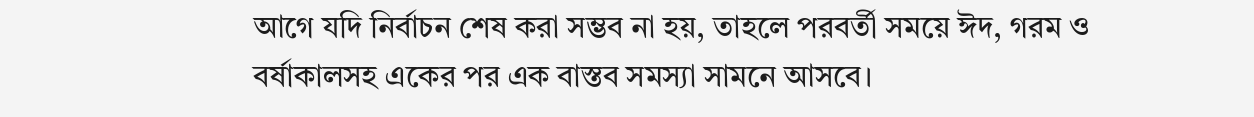আগে যদি নির্বাচন শেষ করা সম্ভব না হয়, তাহলে পরবর্তী সময়ে ঈদ, গরম ও বর্ষাকালসহ একের পর এক বাস্তব সমস্যা সামনে আসবে।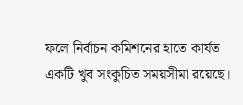ফলে নির্বাচন কমিশনের হাতে কার্যত একটি খুব সংকুচিত সময়সীমা রয়েছে।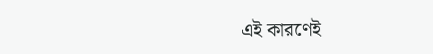এই কারণেই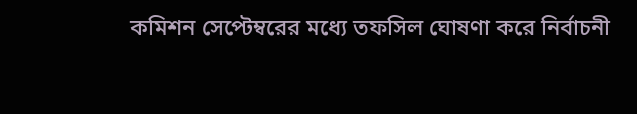কমিশন সেপ্টেম্বরের মধ্যে তফসিল ঘোষণা করে নির্বাচনী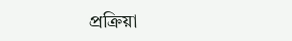প্রক্রিয়া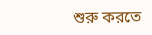শুরু করতে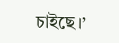চাইছে।’